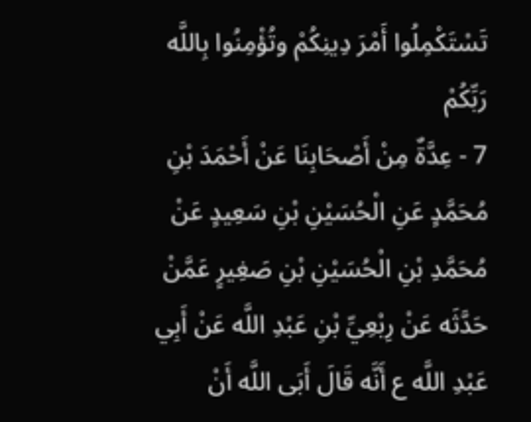تَسْتَكْمِلُوا أَمْرَ دِينِكُمْ وتُؤْمِنُوا بِاللَّه رَبِّكُمْ
7 - عِدَّةٌ مِنْ أَصْحَابِنَا عَنْ أَحْمَدَ بْنِ مُحَمَّدٍ عَنِ الْحُسَيْنِ بْنِ سَعِيدٍ عَنْ مُحَمَّدِ بْنِ الْحُسَيْنِ بْنِ صَغِيرٍ عَمَّنْ حَدَّثَه عَنْ رِبْعِيِّ بْنِ عَبْدِ اللَّه عَنْ أَبِي عَبْدِ اللَّه ع أَنَّه قَالَ أَبَى اللَّه أَنْ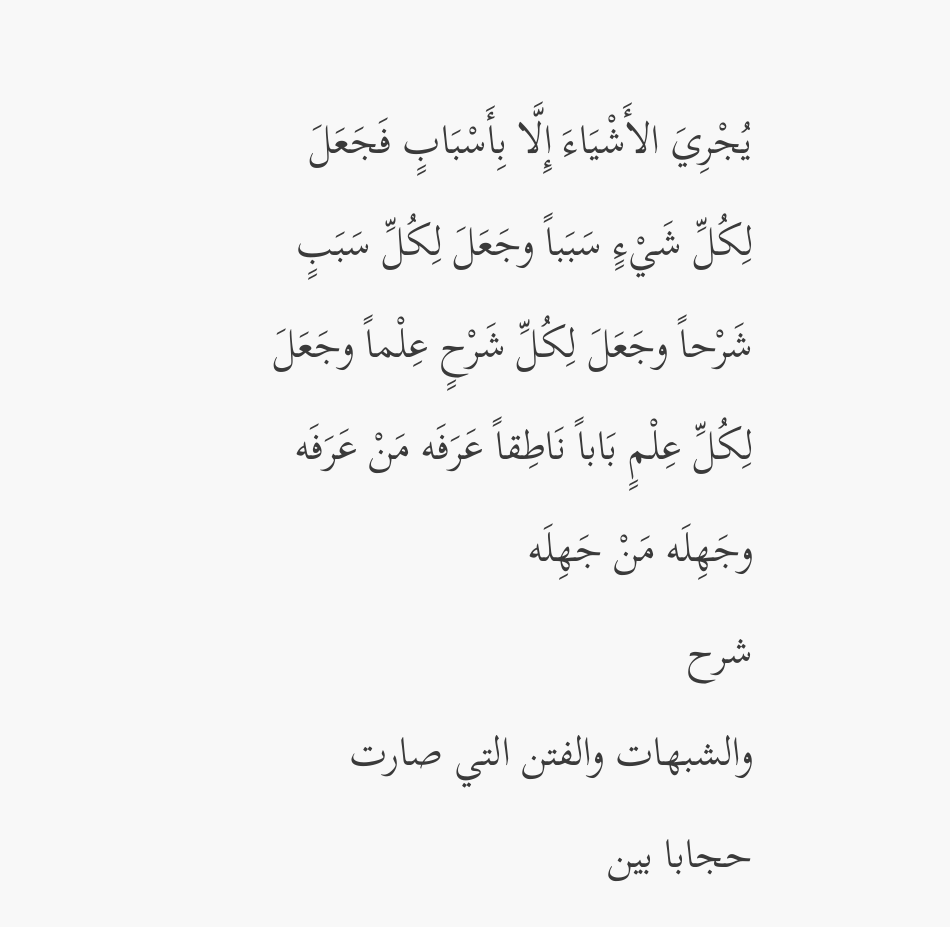يُجْرِيَ الأَشْيَاءَ إِلَّا بِأَسْبَابٍ فَجَعَلَ لِكُلِّ شَيْءٍ سَبَباً وجَعَلَ لِكُلِّ سَبَبٍ شَرْحاً وجَعَلَ لِكُلِّ شَرْحٍ عِلْماً وجَعَلَ لِكُلِّ عِلْمٍ بَاباً نَاطِقاً عَرَفَه مَنْ عَرَفَه وجَهِلَه مَنْ جَهِلَه
شرح
والشبهات والفتن التي صارت حجابا بين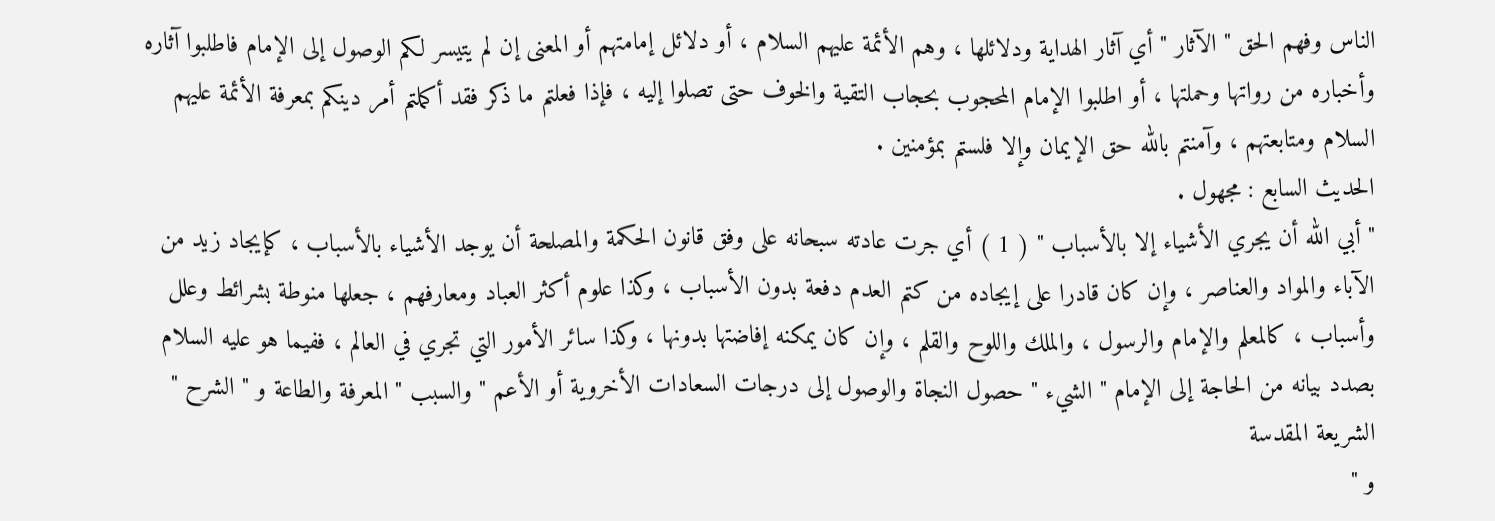الناس وفهم الحق " الآثار " أي آثار الهداية ودلائلها ، وهم الأئمة عليهم السلام ، أو دلائل إمامتهم أو المعنى إن لم يتيسر لكم الوصول إلى الإمام فاطلبوا آثاره وأخباره من رواتها وحملتها ، أو اطلبوا الإمام المحجوب بحجاب التقية والخوف حتى تصلوا إليه ، فإذا فعلتم ما ذكر فقد أكملتم أمر دينكم بمعرفة الأئمة عليهم السلام ومتابعتهم ، وآمنتم بالله حق الإيمان وإلا فلستم بمؤمنين .
الحديث السابع : مجهول .
" أبي الله أن يجري الأشياء إلا بالأسباب " ( 1 ) أي جرت عادته سبحانه على وفق قانون الحكمة والمصلحة أن يوجد الأشياء بالأسباب ، كإيجاد زيد من الآباء والمواد والعناصر ، وإن كان قادرا على إيجاده من كتم العدم دفعة بدون الأسباب ، وكذا علوم أكثر العباد ومعارفهم ، جعلها منوطة بشرائط وعلل وأسباب ، كالمعلم والإمام والرسول ، والملك واللوح والقلم ، وإن كان يمكنه إفاضتها بدونها ، وكذا سائر الأمور التي تجري في العالم ، ففيما هو عليه السلام بصدد بيانه من الحاجة إلى الإمام " الشيء " حصول النجاة والوصول إلى درجات السعادات الأخروية أو الأعم " والسبب " المعرفة والطاعة و " الشرح " الشريعة المقدسة
و "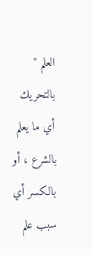العلم " بالتحريك أي ما يعلم بالشرع ، أو بالكسر أي سبب علم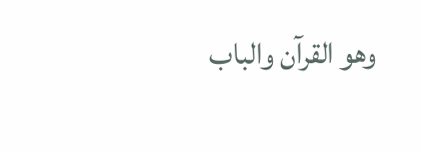وهو القرآن والباب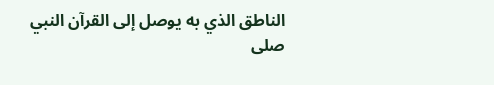الناطق الذي به يوصل إلى القرآن النبي صلى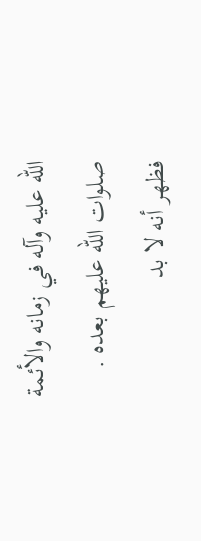الله عليه وآله في زمانه والأئمة صلوات الله عليهم بعده .
فظهر أنه لا بد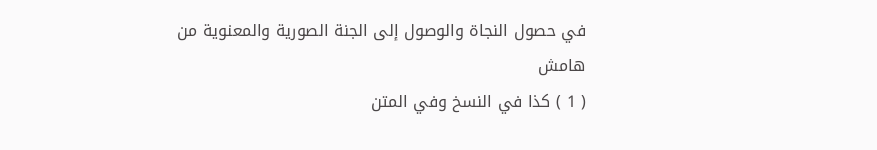في حصول النجاة والوصول إلى الجنة الصورية والمعنوية من
هامش
( 1 ) كذا في النسخ وفي المتن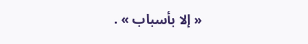« إلا بأسباب » .